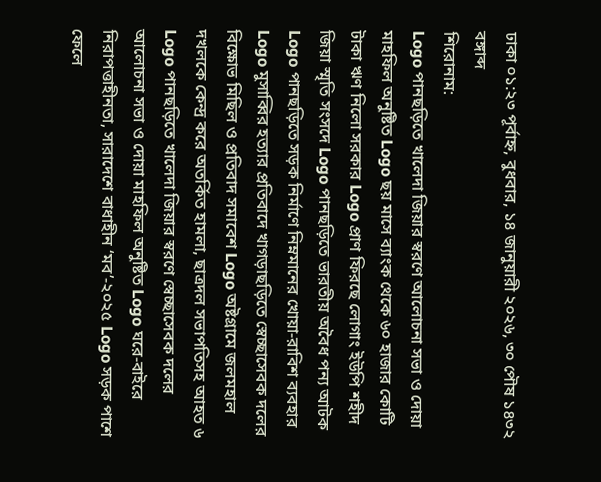ঢাকা ০১:২৩ পূর্বাহ্ন, বুধবার, ১৪ জানুয়ারী ২০২৬, ৩০ পৌষ ১৪৩২ বঙ্গাব্দ
শিরোনাম:
Logo পানছড়িতে খালেদা জিয়ার স্বরণে আলোচনা সভা ও দোয়া মাহফিল অনুষ্টিত Logo ছয় মাসে ব্যাংক থেকে ৬০ হাজার কোটি টাকা ঋণ নিলো সরকার Logo প্রাণ ফিরছে লোগাং ইউপি শহীদ জিয়া স্মৃতি সংসদে Logo পানছড়িতে ভারতীয় অবৈধ পন্য আটক Logo পানছড়িতে সড়ক নির্মাণে নিম্নমানের খোয়া-রাবিশ ব্যবহার Logo মুসাব্বির হত্যার প্রতিবাদে খাগড়াছড়িতে স্বেচ্ছাসেবক দলের বিক্ষোভ মিছিল ও প্রতিবাদ সমাবেশ Logo অষ্টগ্রামে জলমহাল দখলকে কেন্দ্র করে অতর্কিত হামলা, ছাত্রদল সভাপতিসহ আহত ৬ Logo পানছড়িতে খালেদা জিয়ার স্বরণে স্বেচ্ছাসেবক দলের আলোচনা সভা ও দোয়া মাহফিল অনুষ্টিত Logo ঘরে-বাইরে নিরাপত্তাহীনতা, সারাদেশে বাধাহীন ‘মব’-২০২৫ Logo সড়ক পাশে ফেলে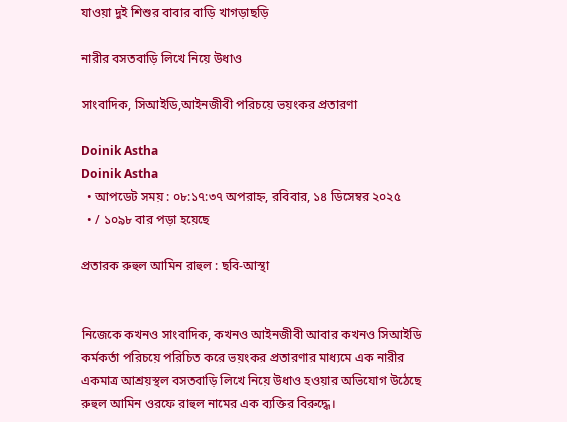যাওয়া দুই শিশুর বাবার বাড়ি খাগড়াছড়ি

নারীর বসতবাড়ি লিখে নিয়ে উধাও

সাংবাদিক, সিআইডি,আইনজীবী পরিচয়ে ভয়ংকর প্রতারণা

Doinik Astha
Doinik Astha
  • আপডেট সময় : ০৮:১৭:৩৭ অপরাহ্ন, রবিবার, ১৪ ডিসেম্বর ২০২৫
  • / ১০৯৮ বার পড়া হয়েছে

প্রতারক রুহুল আমিন রাহুল : ছবি-আস্থা


নিজেকে কখনও সাংবাদিক, কখনও আইনজীবী আবার কখনও সিআইডি কর্মকর্তা পরিচয়ে পরিচিত করে ভয়ংকর প্রতারণার মাধ্যমে এক নারীর একমাত্র আশ্রয়স্থল বসতবাড়ি লিখে নিয়ে উধাও হওয়ার অভিযোগ উঠেছে রুহুল আমিন ওরফে রাহুল নামের এক ব্যক্তির বিরুদ্ধে।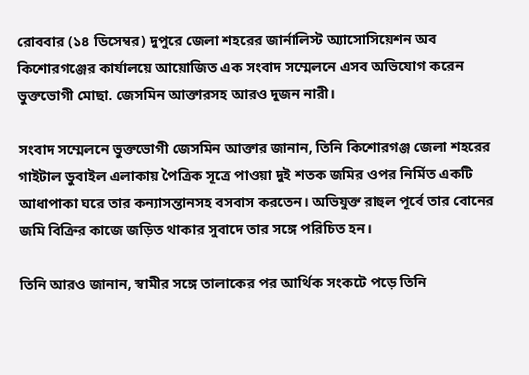রোববার (১৪ ডিসেম্বর) দুপুরে জেলা শহরের জার্নালিস্ট অ্যাসোসিয়েশন অব কিশোরগঞ্জের কার্যালয়ে আয়োজিত এক সংবাদ সম্মেলনে এসব অভিযোগ করেন ভুক্তভোগী মোছা. জেসমিন আক্তারসহ আরও দুজন নারী।

সংবাদ সম্মেলনে ভুক্তভোগী জেসমিন আক্তার জানান, তিনি কিশোরগঞ্জ জেলা শহরের গাইটাল ডুবাইল এলাকায় পৈত্রিক সূত্রে পাওয়া দুই শতক জমির ওপর নির্মিত একটি আধাপাকা ঘরে তার কন্যাসন্তানসহ বসবাস করতেন। অভিযুক্ত রাহুল পূর্বে তার বোনের জমি বিক্রির কাজে জড়িত থাকার সুবাদে তার সঙ্গে পরিচিত হন।

তিনি আরও জানান, স্বামীর সঙ্গে তালাকের পর আর্থিক সংকটে পড়ে তিনি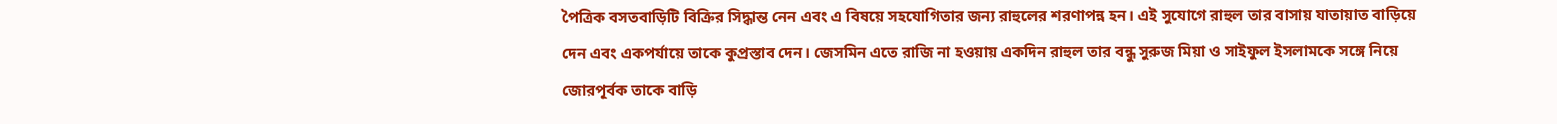পৈত্রিক বসতবাড়িটি বিক্রির সিদ্ধান্ত নেন এবং এ বিষয়ে সহযোগিতার জন্য রাহুলের শরণাপন্ন হন। এই সুযোগে রাহুল তার বাসায় যাতায়াত বাড়িয়ে দেন এবং একপর্যায়ে তাকে কুপ্রস্তাব দেন। জেসমিন এতে রাজি না হওয়ায় একদিন রাহুল তার বন্ধু সুরুজ মিয়া ও সাইফুল ইসলামকে সঙ্গে নিয়ে জোরপূর্বক তাকে বাড়ি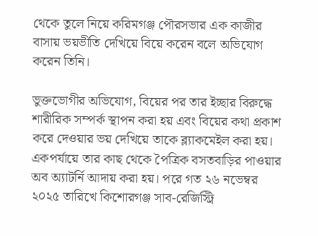থেকে তুলে নিয়ে করিমগঞ্জ পৌরসভার এক কাজীর বাসায় ভয়ভীতি দেখিয়ে বিয়ে করেন বলে অভিযোগ করেন তিনি।

ভুক্তভোগীর অভিযোগ, বিয়ের পর তার ইচ্ছার বিরুদ্ধে শারীরিক সম্পর্ক স্থাপন করা হয় এবং বিয়ের কথা প্রকাশ করে দেওয়ার ভয় দেখিয়ে তাকে ব্ল্যাকমেইল করা হয়। একপর্যায়ে তার কাছ থেকে পৈত্রিক বসতবাড়ির পাওয়ার অব অ্যাটর্নি আদায় করা হয়। পরে গত ২৬ নভেম্বর ২০২৫ তারিখে কিশোরগঞ্জ সাব-রেজিস্ট্রি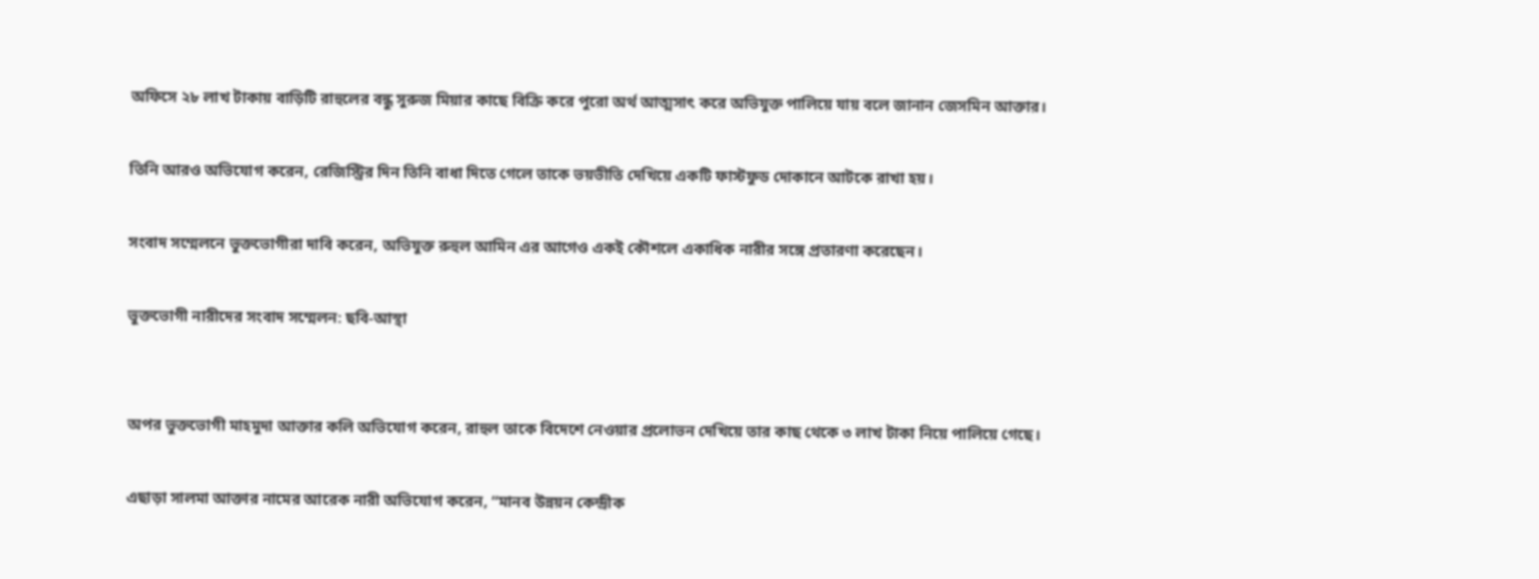অফিসে ২৮ লাখ টাকায় বাড়িটি রাহুলের বন্ধু সুরুজ মিয়ার কাছে বিক্রি করে পুরো অর্থ আত্মসাৎ করে অভিযুক্ত পালিয়ে যায় বলে জানান জেসমিন আক্তার।

তিনি আরও অভিযোগ করেন, রেজিস্ট্রির দিন তিনি বাধা দিতে গেলে তাকে ভয়ভীতি দেখিয়ে একটি ফাস্টফুড দোকানে আটকে রাখা হয়।

সংবাদ সম্মেলনে ভুক্তভোগীরা দাবি করেন, অভিযুক্ত রুহুল আমিন এর আগেও একই কৌশলে একাধিক নারীর সঙ্গে প্রতারণা করেছেন।

ভুক্তভোগী নারীদের সংবাদ সম্মেলন: ছবি-আস্থা


অপর ভুক্তভোগী মাহমুদা আক্তার কলি অভিযোগ করেন, রাহুল তাকে বিদেশে নেওয়ার প্রলোভন দেখিয়ে তার কাছ থেকে ৩ লাখ টাকা নিয়ে পালিয়ে গেছে।

এছাড়া সালমা আক্তার নামের আরেক নারী অভিযোগ করেন, “মানব উন্নয়ন কেন্দ্রীক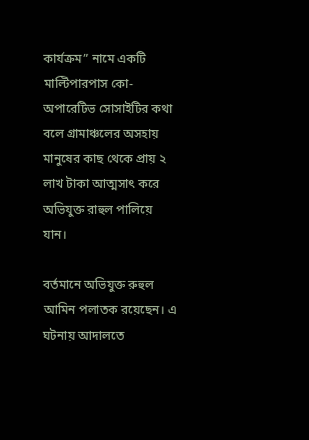কার্যক্রম” নামে একটি মাল্টিপারপাস কো-অপারেটিভ সোসাইটির কথা বলে গ্রামাঞ্চলের অসহায় মানুষের কাছ থেকে প্রায় ২ লাখ টাকা আত্মসাৎ করে অভিযুক্ত রাহুল পালিয়ে যান।

বর্তমানে অভিযুক্ত রুহুল আমিন পলাতক রয়েছেন। এ ঘটনায় আদালতে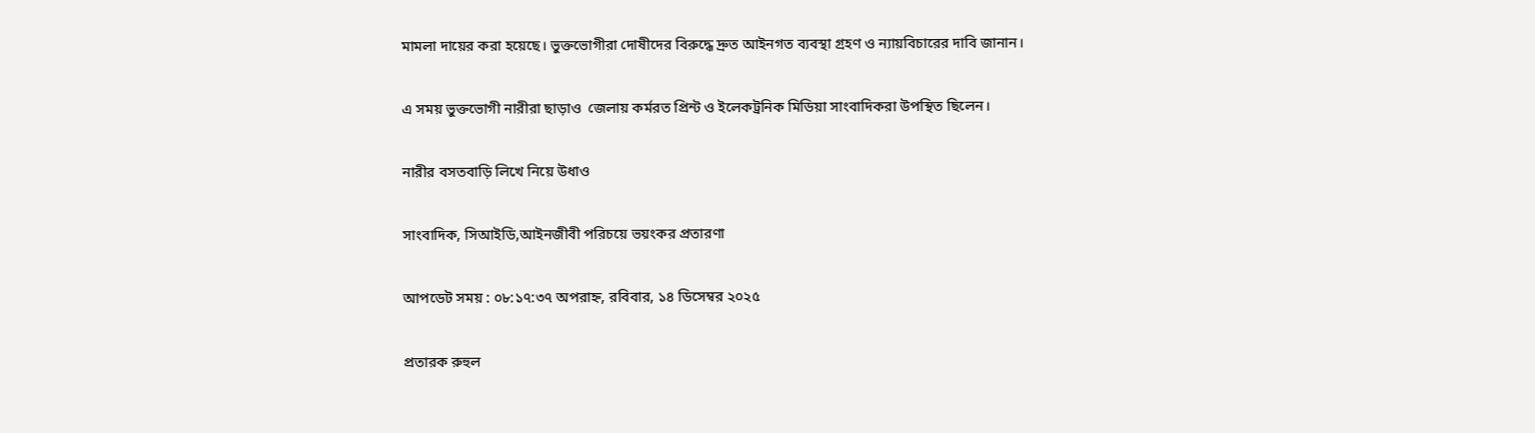মামলা দায়ের করা হয়েছে। ভুক্তভোগীরা দোষীদের বিরুদ্ধে দ্রুত আইনগত ব্যবস্থা গ্রহণ ও ন্যায়বিচারের দাবি জানান।

এ সময় ভুক্তভোগী নারীরা ছাড়াও  জেলায় কর্মরত প্রিন্ট ও ইলেকট্রনিক মিডিয়া সাংবাদিকরা উপস্থিত ছিলেন।

নারীর বসতবাড়ি লিখে নিয়ে উধাও

সাংবাদিক, সিআইডি,আইনজীবী পরিচয়ে ভয়ংকর প্রতারণা

আপডেট সময় : ০৮:১৭:৩৭ অপরাহ্ন, রবিবার, ১৪ ডিসেম্বর ২০২৫

প্রতারক রুহুল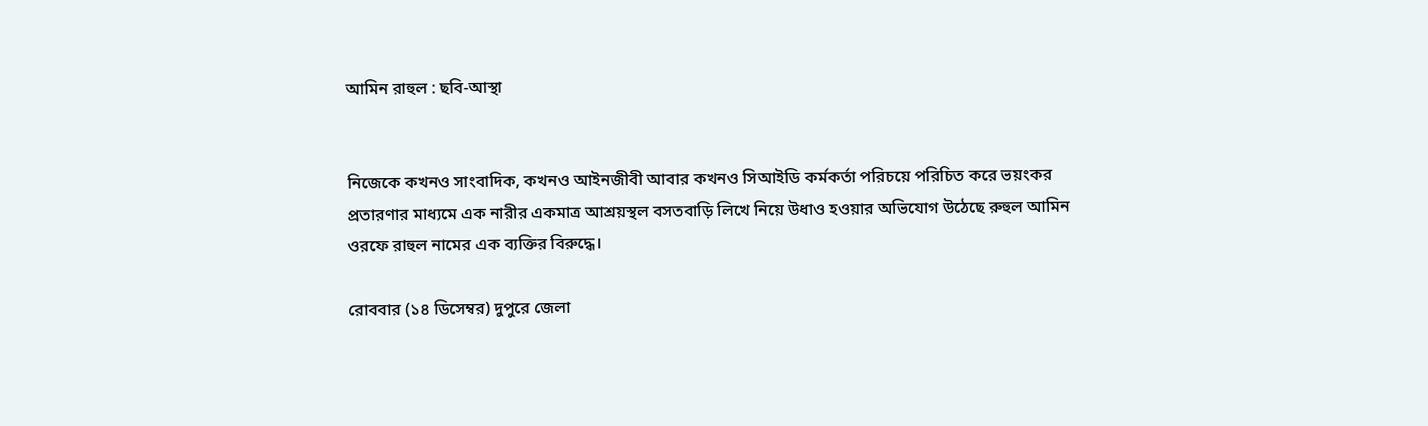আমিন রাহুল : ছবি-আস্থা


নিজেকে কখনও সাংবাদিক, কখনও আইনজীবী আবার কখনও সিআইডি কর্মকর্তা পরিচয়ে পরিচিত করে ভয়ংকর প্রতারণার মাধ্যমে এক নারীর একমাত্র আশ্রয়স্থল বসতবাড়ি লিখে নিয়ে উধাও হওয়ার অভিযোগ উঠেছে রুহুল আমিন ওরফে রাহুল নামের এক ব্যক্তির বিরুদ্ধে।

রোববার (১৪ ডিসেম্বর) দুপুরে জেলা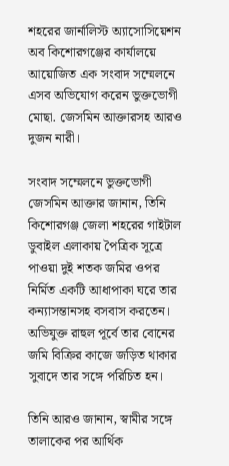শহরের জার্নালিস্ট অ্যাসোসিয়েশন অব কিশোরগঞ্জের কার্যালয়ে আয়োজিত এক সংবাদ সম্মেলনে এসব অভিযোগ করেন ভুক্তভোগী মোছা. জেসমিন আক্তারসহ আরও দুজন নারী।

সংবাদ সম্মেলনে ভুক্তভোগী জেসমিন আক্তার জানান, তিনি কিশোরগঞ্জ জেলা শহরের গাইটাল ডুবাইল এলাকায় পৈত্রিক সূত্রে পাওয়া দুই শতক জমির ওপর নির্মিত একটি আধাপাকা ঘরে তার কন্যাসন্তানসহ বসবাস করতেন। অভিযুক্ত রাহুল পূর্বে তার বোনের জমি বিক্রির কাজে জড়িত থাকার সুবাদে তার সঙ্গে পরিচিত হন।

তিনি আরও জানান, স্বামীর সঙ্গে তালাকের পর আর্থিক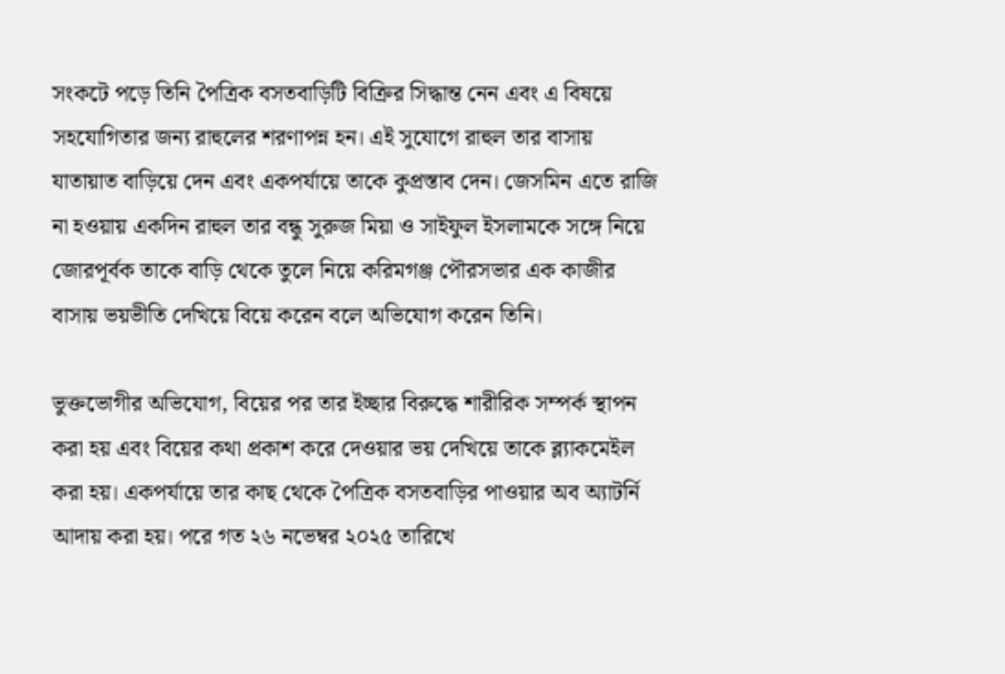সংকটে পড়ে তিনি পৈত্রিক বসতবাড়িটি বিক্রির সিদ্ধান্ত নেন এবং এ বিষয়ে সহযোগিতার জন্য রাহুলের শরণাপন্ন হন। এই সুযোগে রাহুল তার বাসায় যাতায়াত বাড়িয়ে দেন এবং একপর্যায়ে তাকে কুপ্রস্তাব দেন। জেসমিন এতে রাজি না হওয়ায় একদিন রাহুল তার বন্ধু সুরুজ মিয়া ও সাইফুল ইসলামকে সঙ্গে নিয়ে জোরপূর্বক তাকে বাড়ি থেকে তুলে নিয়ে করিমগঞ্জ পৌরসভার এক কাজীর বাসায় ভয়ভীতি দেখিয়ে বিয়ে করেন বলে অভিযোগ করেন তিনি।

ভুক্তভোগীর অভিযোগ, বিয়ের পর তার ইচ্ছার বিরুদ্ধে শারীরিক সম্পর্ক স্থাপন করা হয় এবং বিয়ের কথা প্রকাশ করে দেওয়ার ভয় দেখিয়ে তাকে ব্ল্যাকমেইল করা হয়। একপর্যায়ে তার কাছ থেকে পৈত্রিক বসতবাড়ির পাওয়ার অব অ্যাটর্নি আদায় করা হয়। পরে গত ২৬ নভেম্বর ২০২৫ তারিখে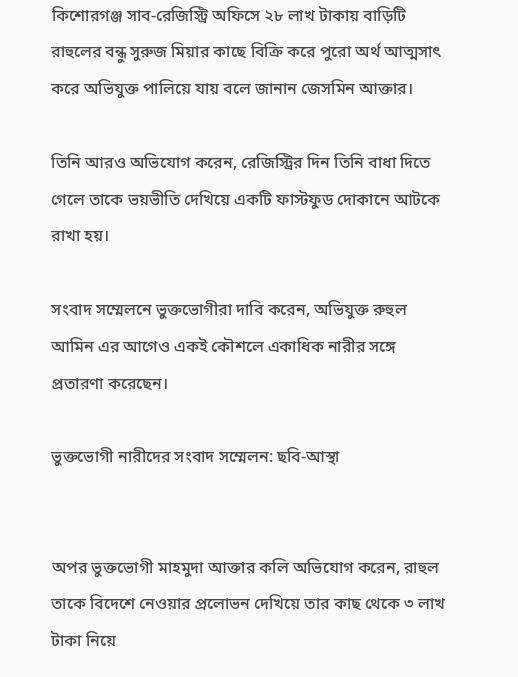কিশোরগঞ্জ সাব-রেজিস্ট্রি অফিসে ২৮ লাখ টাকায় বাড়িটি রাহুলের বন্ধু সুরুজ মিয়ার কাছে বিক্রি করে পুরো অর্থ আত্মসাৎ করে অভিযুক্ত পালিয়ে যায় বলে জানান জেসমিন আক্তার।

তিনি আরও অভিযোগ করেন, রেজিস্ট্রির দিন তিনি বাধা দিতে গেলে তাকে ভয়ভীতি দেখিয়ে একটি ফাস্টফুড দোকানে আটকে রাখা হয়।

সংবাদ সম্মেলনে ভুক্তভোগীরা দাবি করেন, অভিযুক্ত রুহুল আমিন এর আগেও একই কৌশলে একাধিক নারীর সঙ্গে প্রতারণা করেছেন।

ভুক্তভোগী নারীদের সংবাদ সম্মেলন: ছবি-আস্থা


অপর ভুক্তভোগী মাহমুদা আক্তার কলি অভিযোগ করেন, রাহুল তাকে বিদেশে নেওয়ার প্রলোভন দেখিয়ে তার কাছ থেকে ৩ লাখ টাকা নিয়ে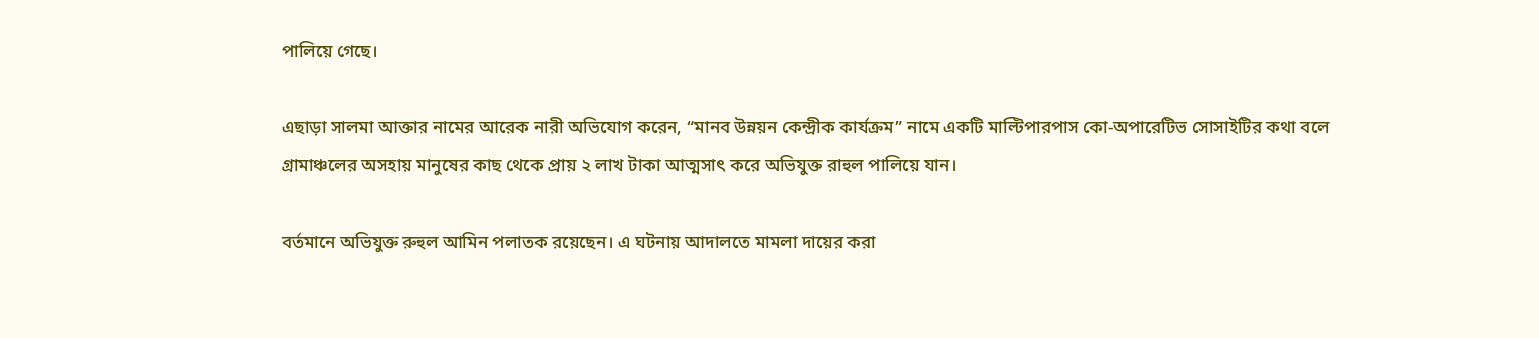পালিয়ে গেছে।

এছাড়া সালমা আক্তার নামের আরেক নারী অভিযোগ করেন, “মানব উন্নয়ন কেন্দ্রীক কার্যক্রম” নামে একটি মাল্টিপারপাস কো-অপারেটিভ সোসাইটির কথা বলে গ্রামাঞ্চলের অসহায় মানুষের কাছ থেকে প্রায় ২ লাখ টাকা আত্মসাৎ করে অভিযুক্ত রাহুল পালিয়ে যান।

বর্তমানে অভিযুক্ত রুহুল আমিন পলাতক রয়েছেন। এ ঘটনায় আদালতে মামলা দায়ের করা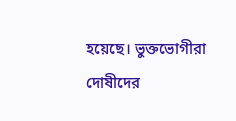হয়েছে। ভুক্তভোগীরা দোষীদের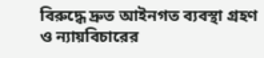বিরুদ্ধে দ্রুত আইনগত ব্যবস্থা গ্রহণ ও ন্যায়বিচারের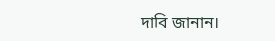দাবি জানান।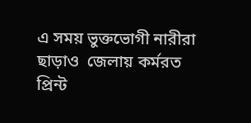এ সময় ভুক্তভোগী নারীরা ছাড়াও  জেলায় কর্মরত প্রিন্ট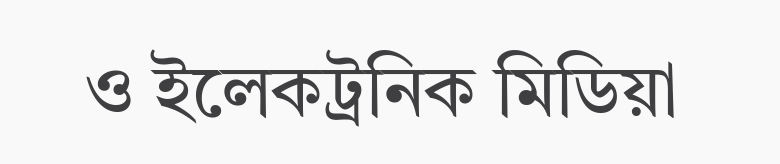ও ইলেকট্রনিক মিডিয়া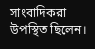সাংবাদিকরা উপস্থিত ছিলেন।